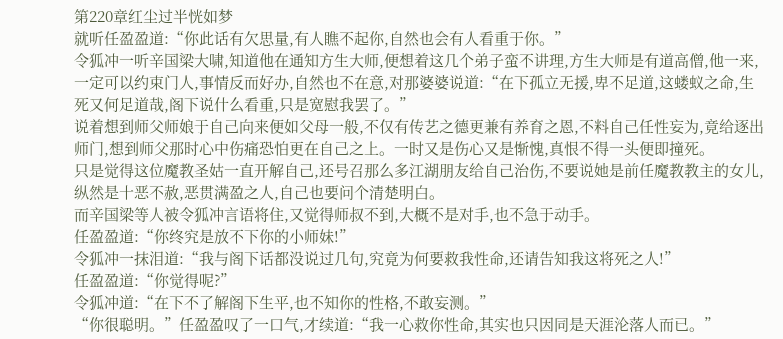第220章红尘过半恍如梦
就听任盈盈道:“你此话有欠思量,有人瞧不起你,自然也会有人看重于你。”
令狐冲一听辛国梁大啸,知道他在通知方生大师,便想着这几个弟子蛮不讲理,方生大师是有道高僧,他一来,一定可以约束门人,事情反而好办,自然也不在意,对那婆婆说道:“在下孤立无援,卑不足道,这蝼蚁之命,生死又何足道哉,阁下说什么看重,只是宽慰我罢了。”
说着想到师父师娘于自己向来便如父母一般,不仅有传艺之德更兼有养育之恩,不料自己任性妄为,竟给逐出师门,想到师父那时心中伤痛恐怕更在自己之上。一时又是伤心又是惭愧,真恨不得一头便即撞死。
只是觉得这位魔教圣姑一直开解自己,还号召那么多江湖朋友给自己治伤,不要说她是前任魔教教主的女儿,纵然是十恶不赦,恶贯满盈之人,自己也要问个清楚明白。
而辛国梁等人被令狐冲言语将住,又觉得师叔不到,大概不是对手,也不急于动手。
任盈盈道:“你终究是放不下你的小师妹!”
令狐冲一抹泪道:“我与阁下话都没说过几句,究竟为何要救我性命,还请告知我这将死之人!”
任盈盈道:“你觉得呢?”
令狐冲道:“在下不了解阁下生平,也不知你的性格,不敢妄测。”
“你很聪明。”任盈盈叹了一口气,才续道:“我一心救你性命,其实也只因同是天涯沦落人而已。”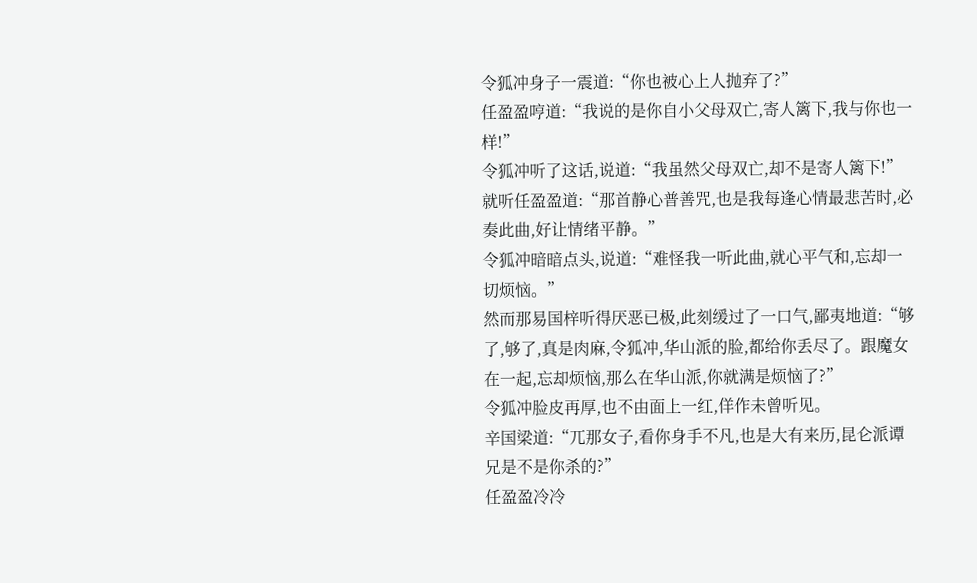令狐冲身子一震道:“你也被心上人抛弃了?”
任盈盈哼道:“我说的是你自小父母双亡,寄人篱下,我与你也一样!”
令狐冲听了这话,说道:“我虽然父母双亡,却不是寄人篱下!”
就听任盈盈道:“那首静心普善咒,也是我每逢心情最悲苦时,必奏此曲,好让情绪平静。”
令狐冲暗暗点头,说道:“难怪我一听此曲,就心平气和,忘却一切烦恼。”
然而那易国梓听得厌恶已极,此刻缓过了一口气,鄙夷地道:“够了,够了,真是肉麻,令狐冲,华山派的脸,都给你丢尽了。跟魔女在一起,忘却烦恼,那么在华山派,你就满是烦恼了?”
令狐冲脸皮再厚,也不由面上一红,佯作未曾听见。
辛国梁道:“兀那女子,看你身手不凡,也是大有来历,昆仑派谭兄是不是你杀的?”
任盈盈冷冷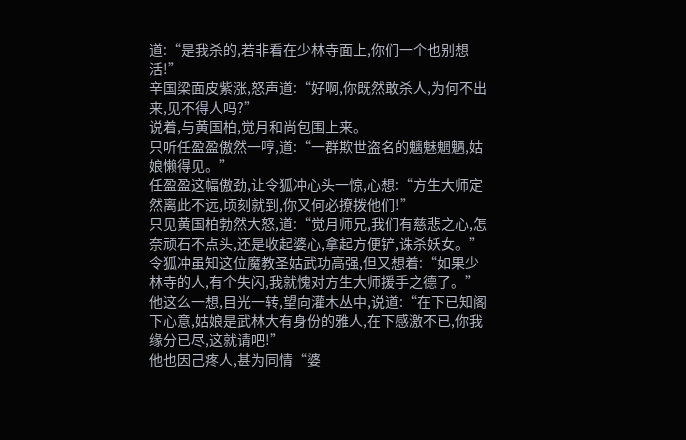道:“是我杀的,若非看在少林寺面上,你们一个也别想活!”
辛国梁面皮紫涨,怒声道:“好啊,你既然敢杀人,为何不出来,见不得人吗?”
说着,与黄国柏,觉月和尚包围上来。
只听任盈盈傲然一哼,道:“一群欺世盗名的魑魅魍魉,姑娘懒得见。”
任盈盈这幅傲劲,让令狐冲心头一惊,心想:“方生大师定然离此不远,顷刻就到,你又何必撩拨他们!”
只见黄国柏勃然大怒,道:“觉月师兄,我们有慈悲之心,怎奈顽石不点头,还是收起婆心,拿起方便铲,诛杀妖女。”
令狐冲虽知这位魔教圣姑武功高强,但又想着:“如果少林寺的人,有个失闪,我就愧对方生大师援手之德了。”
他这么一想,目光一转,望向灌木丛中,说道:“在下已知阁下心意,姑娘是武林大有身份的雅人,在下感激不已,你我缘分已尽,这就请吧!”
他也因己疼人,甚为同情“婆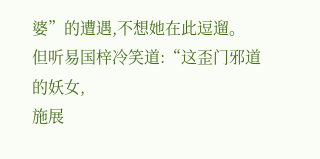婆”的遭遇,不想她在此逗遛。
但听易国梓冷笑道:“这歪门邪道的妖女,
施展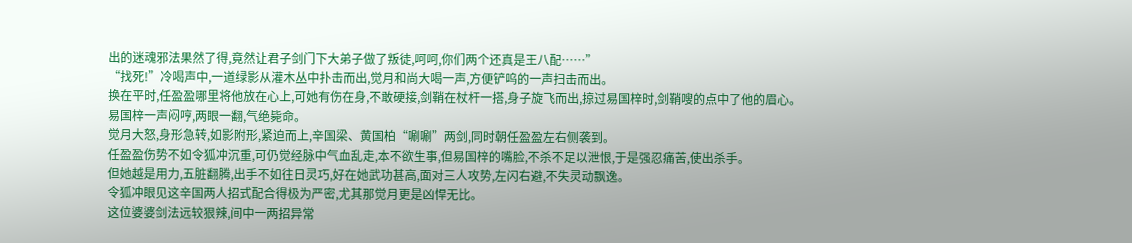出的迷魂邪法果然了得,竟然让君子剑门下大弟子做了叛徒,呵呵,你们两个还真是王八配……”
“找死!”冷喝声中,一道绿影从灌木丛中扑击而出,觉月和尚大喝一声,方便铲呜的一声扫击而出。
换在平时,任盈盈哪里将他放在心上,可她有伤在身,不敢硬接,剑鞘在杖杆一搭,身子旋飞而出,掠过易国梓时,剑鞘嗖的点中了他的眉心。
易国梓一声闷哼,两眼一翻,气绝毙命。
觉月大怒,身形急转,如影附形,紧迫而上,辛国梁、黄国柏“唰唰”两剑,同时朝任盈盈左右侧袭到。
任盈盈伤势不如令狐冲沉重,可仍觉经脉中气血乱走,本不欲生事,但易国梓的嘴脸,不杀不足以泄恨,于是强忍痛苦,使出杀手。
但她越是用力,五脏翻腾,出手不如往日灵巧,好在她武功甚高,面对三人攻势,左闪右避,不失灵动飘逸。
令狐冲眼见这辛国两人招式配合得极为严密,尤其那觉月更是凶悍无比。
这位婆婆剑法远较狠辣,间中一两招异常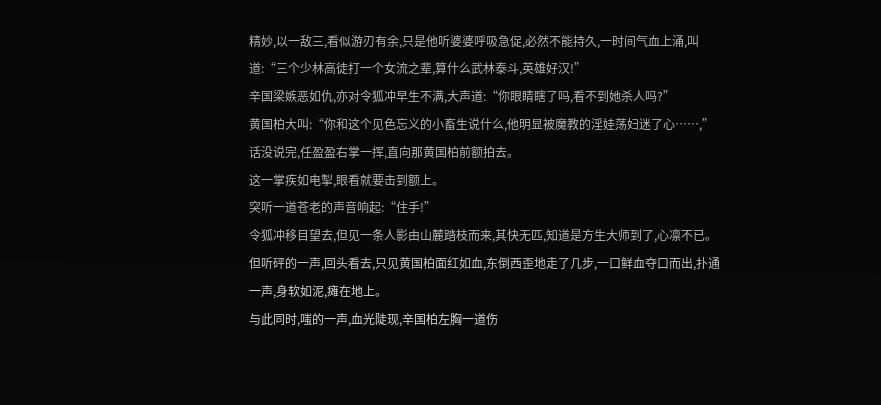精妙,以一敌三,看似游刃有余,只是他听婆婆呼吸急促,必然不能持久,一时间气血上涌,叫道:“三个少林高徒打一个女流之辈,算什么武林泰斗,英雄好汉!”
辛国梁嫉恶如仇,亦对令狐冲早生不满,大声道:“你眼睛瞎了吗,看不到她杀人吗?”
黄国柏大叫:“你和这个见色忘义的小畜生说什么,他明显被魔教的淫娃荡妇迷了心……,”
话没说完,任盈盈右掌一挥,直向那黄国柏前额拍去。
这一掌疾如电掣,眼看就要击到额上。
突听一道苍老的声音响起:“住手!”
令狐冲移目望去,但见一条人影由山麓踏枝而来,其快无匹,知道是方生大师到了,心凛不已。
但听砰的一声,回头看去,只见黄国柏面红如血,东倒西歪地走了几步,一口鲜血夺口而出,扑通一声,身软如泥,瘫在地上。
与此同时,嗤的一声,血光陡现,辛国柏左胸一道伤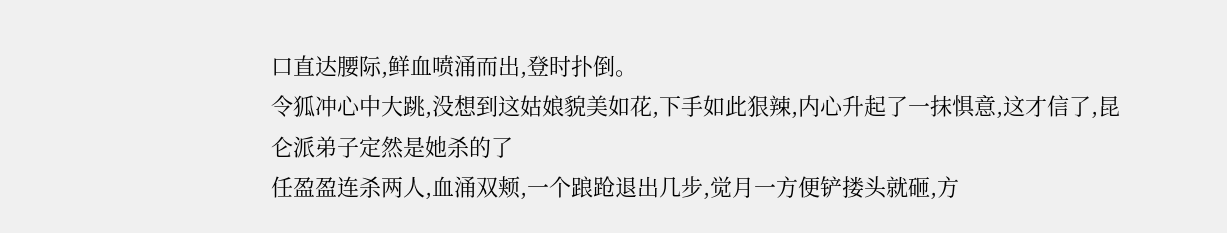口直达腰际,鲜血喷涌而出,登时扑倒。
令狐冲心中大跳,没想到这姑娘貌美如花,下手如此狠辣,内心升起了一抹惧意,这才信了,昆仑派弟子定然是她杀的了
任盈盈连杀两人,血涌双颊,一个踉跄退出几步,觉月一方便铲搂头就砸,方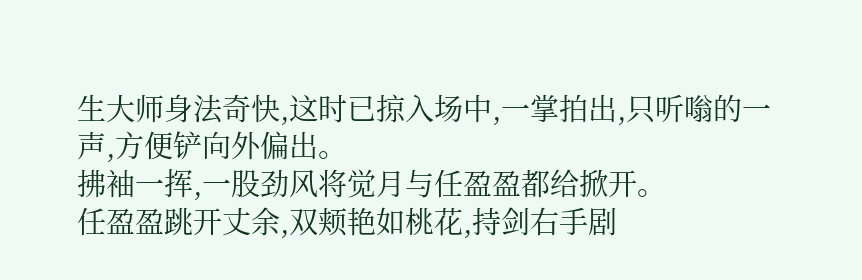生大师身法奇快,这时已掠入场中,一掌拍出,只听嗡的一声,方便铲向外偏出。
拂袖一挥,一股劲风将觉月与任盈盈都给掀开。
任盈盈跳开丈余,双颊艳如桃花,持剑右手剧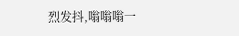烈发抖,嗡嗡嗡一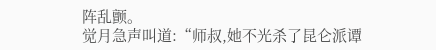阵乱颤。
觉月急声叫道:“师叔,她不光杀了昆仑派谭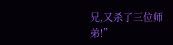兄,又杀了三位师弟!”